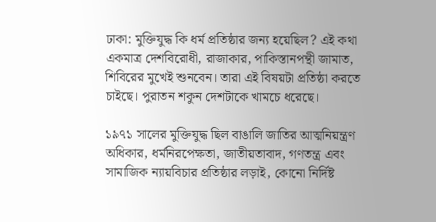ঢাকা: মুক্তিযুদ্ধ কি ধর্ম প্রতিষ্ঠার জন্য হয়েছিল? এই কথা একমাত্র দেশবিরোধী, রাজাকার, পাকিস্তানপন্থী জামাত, শিবিরের মুখেই শুনবেন। তারা এই বিষয়টা প্রতিষ্ঠা করতে চাইছে। পুরাতন শকুন দেশটাকে খামচে ধরেছে।

১৯৭১ সালের মুক্তিযুদ্ধ ছিল বাঙালি জাতির আত্মনিয়ন্ত্রণ অধিকার, ধর্মনিরপেক্ষতা, জাতীয়তাবাদ, গণতন্ত্র এবং সামাজিক ন্যায়বিচার প্রতিষ্ঠার লড়াই, কোনো নির্দিষ্ট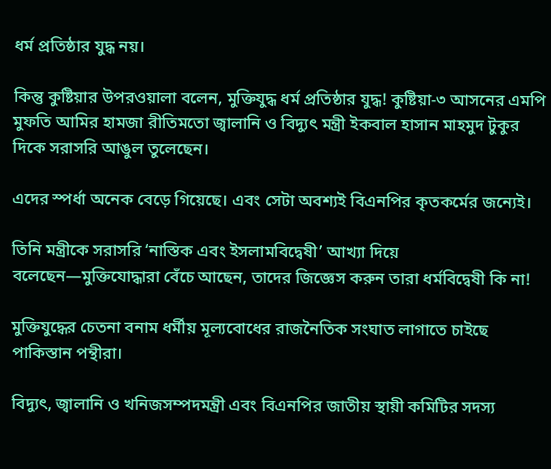ধর্ম প্রতিষ্ঠার যুদ্ধ নয়।

কিন্তু কুষ্টিয়ার উপরওয়ালা বলেন, মুক্তিযুদ্ধ ধর্ম প্রতিষ্ঠার যুদ্ধ! কুষ্টিয়া-৩ আসনের এমপি মুফতি আমির হামজা রীতিমতো জ্বালানি ও বিদ্যুৎ মন্ত্রী ইকবাল হাসান মাহমুদ টুকুর দিকে সরাসরি আঙুল তুলেছেন।

এদের স্পর্ধা অনেক বেড়ে গিয়েছে। এবং সেটা অবশ্যই বিএনপির কৃতকর্মের জন্যেই।

তিনি মন্ত্রীকে সরাসরি ‘নাস্তিক এবং ইসলামবিদ্বেষী’ আখ্যা দিয়ে বলেছেন—মুক্তিযোদ্ধারা বেঁচে আছেন, তাদের জিজ্ঞেস করুন তারা ধর্মবিদ্বেষী কি না!

মুক্তিযুদ্ধের চেতনা বনাম ধর্মীয় মূল্যবোধের রাজনৈতিক সংঘাত লাগাতে চাইছে পাকিস্তান পন্থীরা।

বিদ্যুৎ, জ্বালানি ও খনিজসম্পদমন্ত্রী এবং বিএনপির জাতীয় স্থায়ী কমিটির সদস্য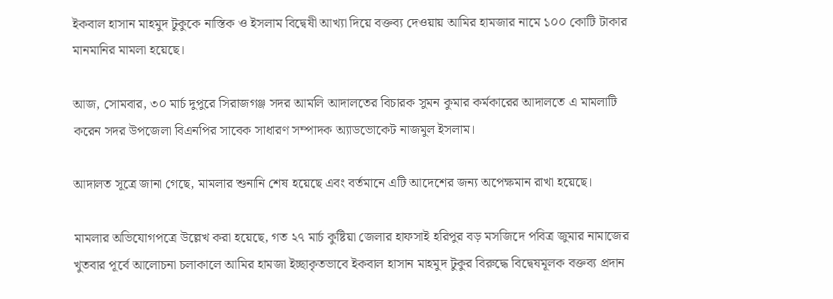ইকবাল হাসান মাহমুদ টুকুকে নাস্তিক ও ইসলাম বিদ্বেষী আখ্যা দিয়ে বক্তব্য দেওয়ায় আমির হামজার নামে ১০০ কোটি টাকার মানমানির মামলা হয়েছে।

আজ, সোমবার, ৩০ মার্চ দুপুরে সিরাজগঞ্জ সদর আমলি আদালতের বিচারক সুমন কুমার কর্মকারের আদালতে এ মামলাটি করেন সদর উপজেলা বিএনপির সাবেক সাধারণ সম্পাদক অ্যাডভোকেট নাজমুল ইসলাম।

আদালত সূত্রে জানা গেছে, মামলার শুনানি শেষ হয়েছে এবং বর্তমানে এটি আদেশের জন্য অপেক্ষমান রাখা হয়েছে।

মামলার অভিযোগপত্রে উল্লেখ করা হয়েছে, গত ২৭ মার্চ কুষ্টিয়া জেলার হাফসাই হরিপুর বড় মসজিদে পবিত্র জুমার নামাজের খুতবার পূর্বে আলোচনা চলাকালে আমির হামজা ইচ্ছাকৃতভাবে ইকবাল হাসান মাহমুদ টুকুর বিরুদ্ধে বিদ্বেষমূলক বক্তব্য প্রদান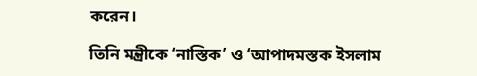করেন।

তিনি মন্ত্রীকে ‘নাস্তিক’ ও ‘আপাদমস্তক ইসলাম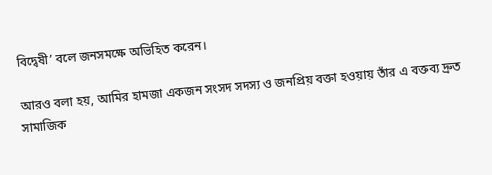বিদ্বেষী’ বলে জনসমক্ষে অভিহিত করেন।

আরও বলা হয়, আমির হামজা একজন সংসদ সদস্য ও জনপ্রিয় বক্তা হওয়ায় তাঁর এ বক্তব্য দ্রুত সামাজিক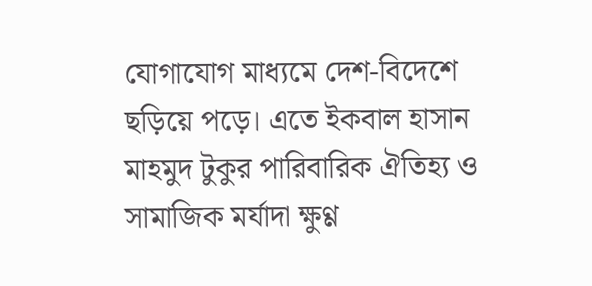যোগাযোগ মাধ্যমে দেশ-বিদেশে ছড়িয়ে পড়ে। এতে ইকবাল হাসান মাহমুদ টুকুর পারিবারিক ঐতিহ্য ও সামাজিক মর্যাদা ক্ষুণ্ণ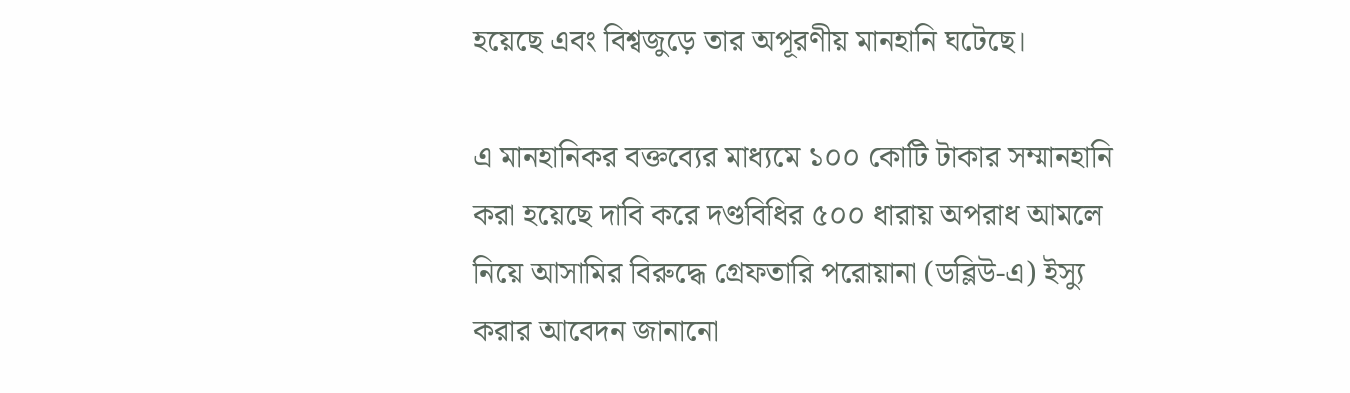হয়েছে এবং বিশ্বজুড়ে তার অপূরণীয় মানহানি ঘটেছে।

এ মানহানিকর বক্তব্যের মাধ্যমে ১০০ কোটি টাকার সম্মানহানি করা হয়েছে দাবি করে দণ্ডবিধির ৫০০ ধারায় অপরাধ আমলে নিয়ে আসামির বিরুদ্ধে গ্রেফতারি পরোয়ানা (ডব্লিউ-এ) ইস্যু করার আবেদন জানানো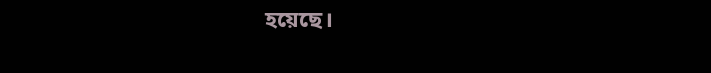হয়েছে।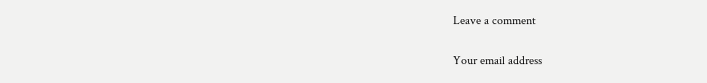Leave a comment

Your email address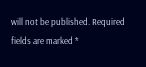will not be published. Required fields are marked *